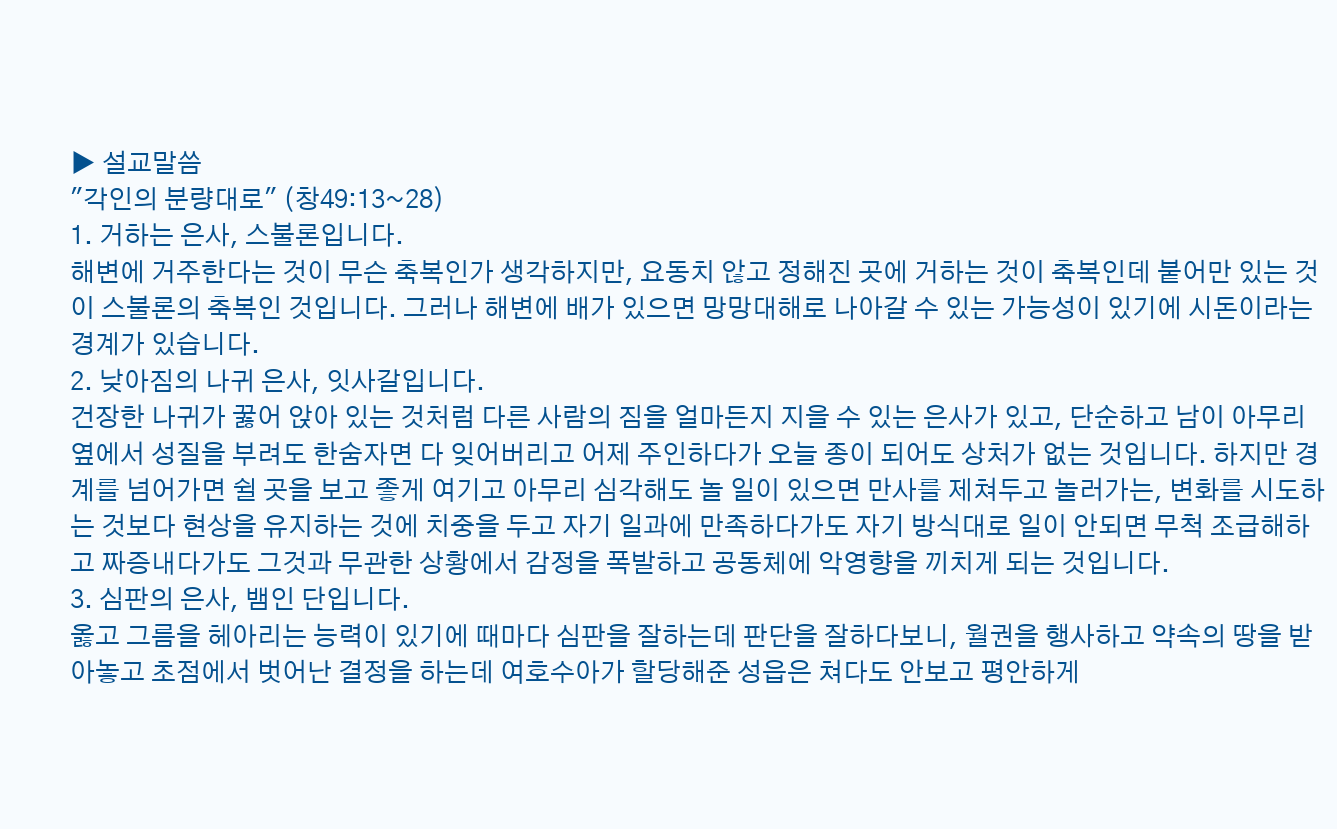▶ 설교말씀
"각인의 분량대로" (창49:13~28)
1. 거하는 은사, 스불론입니다.
해변에 거주한다는 것이 무슨 축복인가 생각하지만, 요동치 않고 정해진 곳에 거하는 것이 축복인데 붙어만 있는 것이 스불론의 축복인 것입니다. 그러나 해변에 배가 있으면 망망대해로 나아갈 수 있는 가능성이 있기에 시돈이라는 경계가 있습니다.
2. 낮아짐의 나귀 은사, 잇사갈입니다.
건장한 나귀가 꿇어 앉아 있는 것처럼 다른 사람의 짐을 얼마든지 지을 수 있는 은사가 있고, 단순하고 남이 아무리 옆에서 성질을 부려도 한숨자면 다 잊어버리고 어제 주인하다가 오늘 종이 되어도 상처가 없는 것입니다. 하지만 경계를 넘어가면 쉴 곳을 보고 좋게 여기고 아무리 심각해도 놀 일이 있으면 만사를 제쳐두고 놀러가는, 변화를 시도하는 것보다 현상을 유지하는 것에 치중을 두고 자기 일과에 만족하다가도 자기 방식대로 일이 안되면 무척 조급해하고 짜증내다가도 그것과 무관한 상황에서 감정을 폭발하고 공동체에 악영향을 끼치게 되는 것입니다.
3. 심판의 은사, 뱀인 단입니다.
옳고 그름을 헤아리는 능력이 있기에 때마다 심판을 잘하는데 판단을 잘하다보니, 월권을 행사하고 약속의 땅을 받아놓고 초점에서 벗어난 결정을 하는데 여호수아가 할당해준 성읍은 쳐다도 안보고 평안하게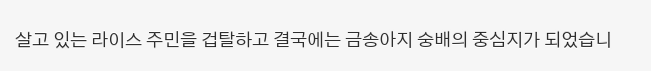살고 있는 라이스 주민을 겁탈하고 결국에는 금송아지 숭배의 중심지가 되었습니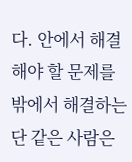다. 안에서 해결해야 할 문제를 밖에서 해결하는 단 같은 사람은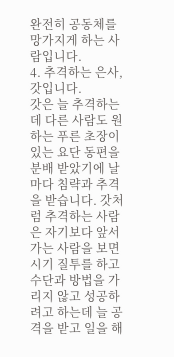완전히 공동체를 망가지게 하는 사람입니다.
4. 추격하는 은사, 갓입니다.
갓은 늘 추격하는데 다른 사람도 원하는 푸른 초장이 있는 요단 동편을 분배 받았기에 날마다 침략과 추격을 받습니다. 갓처럼 추격하는 사람은 자기보다 앞서가는 사람을 보면 시기 질투를 하고 수단과 방법을 가리지 않고 성공하려고 하는데 늘 공격을 받고 일을 해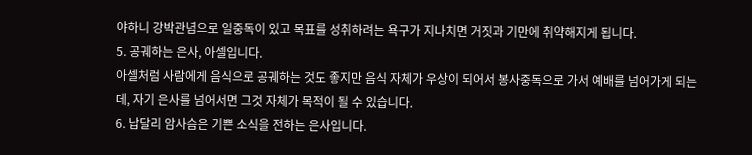야하니 강박관념으로 일중독이 있고 목표를 성취하려는 욕구가 지나치면 거짓과 기만에 취약해지게 됩니다.
5. 공궤하는 은사, 아셀입니다.
아셀처럼 사람에게 음식으로 공궤하는 것도 좋지만 음식 자체가 우상이 되어서 봉사중독으로 가서 예배를 넘어가게 되는데, 자기 은사를 넘어서면 그것 자체가 목적이 될 수 있습니다.
6. 납달리 암사슴은 기쁜 소식을 전하는 은사입니다.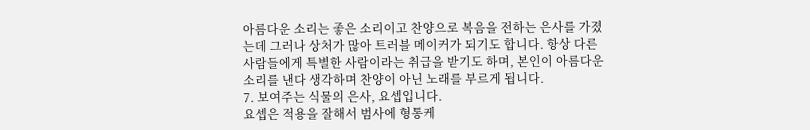아름다운 소리는 좋은 소리이고 찬양으로 복음을 전하는 은사를 가졌는데 그러나 상처가 많아 트러블 메이커가 되기도 합니다. 항상 다른 사람들에게 특별한 사람이라는 취급을 받기도 하며, 본인이 아름다운 소리를 낸다 생각하며 찬양이 아닌 노래를 부르게 됩니다.
7. 보여주는 식물의 은사, 요셉입니다.
요셉은 적용을 잘해서 범사에 형통케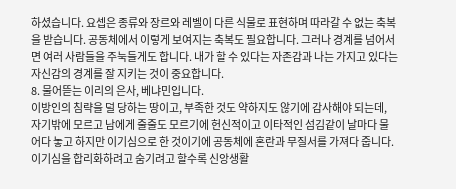하셨습니다. 요셉은 종류와 장르와 레벨이 다른 식물로 표현하며 따라갈 수 없는 축복을 받습니다. 공동체에서 이렇게 보여지는 축복도 필요합니다. 그러나 경계를 넘어서면 여러 사람들을 주눅들게도 합니다. 내가 할 수 있다는 자존감과 나는 가지고 있다는 자신감의 경계를 잘 지키는 것이 중요합니다.
8. 물어뜯는 이리의 은사, 베냐민입니다.
이방인의 침략을 덜 당하는 땅이고, 부족한 것도 약하지도 않기에 감사해야 되는데, 자기밖에 모르고 남에게 줄줄도 모르기에 헌신적이고 이타적인 섬김같이 날마다 물어다 놓고 하지만 이기심으로 한 것이기에 공동체에 혼란과 무질서를 가져다 줍니다. 이기심을 합리화하려고 숨기려고 할수록 신앙생활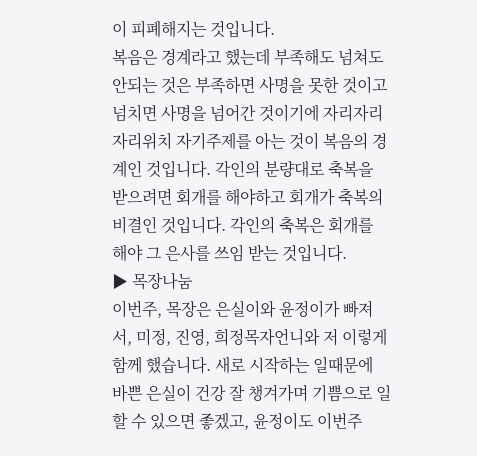이 피폐해지는 것입니다.
복음은 경계라고 했는데 부족해도 넘쳐도 안되는 것은 부족하면 사명을 못한 것이고 넘치면 사명을 넘어간 것이기에 자리자리 자리위치 자기주제를 아는 것이 복음의 경계인 것입니다. 각인의 분량대로 축복을 받으려면 회개를 해야하고 회개가 축복의 비결인 것입니다. 각인의 축복은 회개를 해야 그 은사를 쓰임 받는 것입니다.
▶ 목장나눔
이번주, 목장은 은실이와 윤정이가 빠져서, 미정, 진영, 희정목자언니와 저 이렇게 함께 했습니다. 새로 시작하는 일때문에 바쁜 은실이 건강 잘 챙겨가며 기쁨으로 일할 수 있으면 좋겠고, 윤정이도 이번주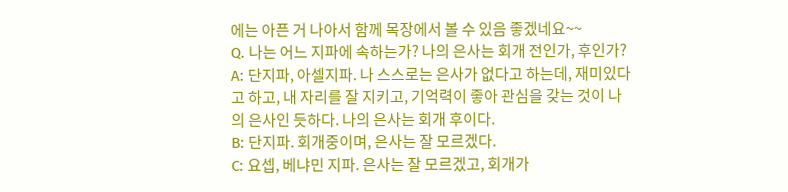에는 아픈 거 나아서 함께 목장에서 볼 수 있음 좋겠네요~~
Q. 나는 어느 지파에 속하는가? 나의 은사는 회개 전인가, 후인가?
A: 단지파, 아셀지파. 나 스스로는 은사가 없다고 하는데, 재미있다고 하고, 내 자리를 잘 지키고, 기억력이 좋아 관심을 갖는 것이 나의 은사인 듯하다. 나의 은사는 회개 후이다.
B: 단지파. 회개중이며, 은사는 잘 모르겠다.
C: 요셉, 베냐민 지파. 은사는 잘 모르겠고, 회개가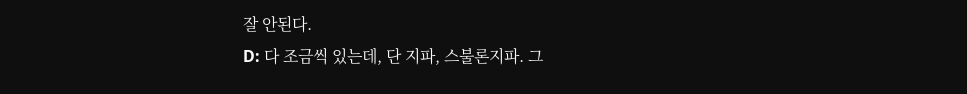잘 안된다.
D: 다 조금씩 있는데, 단 지파, 스불론지파. 그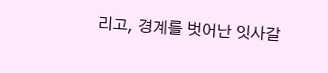리고, 경계를 벗어난 잇사갈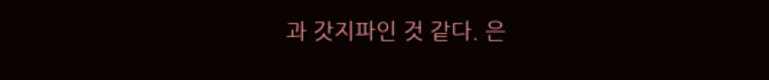과 갓지파인 것 같다. 은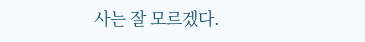사는 잘 모르겠다.